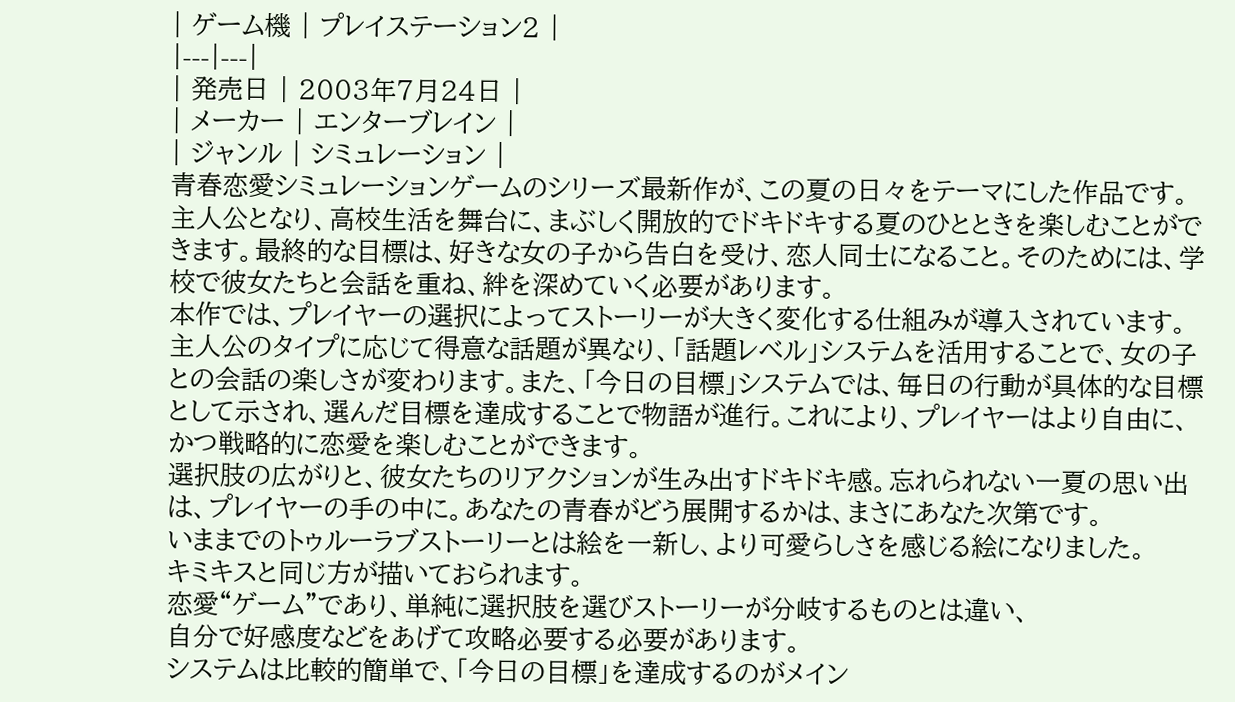| ゲーム機 | プレイステーション2 |
|---|---|
| 発売日 | 2003年7月24日 |
| メーカー | エンターブレイン |
| ジャンル | シミュレーション |
青春恋愛シミュレーションゲームのシリーズ最新作が、この夏の日々をテーマにした作品です。主人公となり、高校生活を舞台に、まぶしく開放的でドキドキする夏のひとときを楽しむことができます。最終的な目標は、好きな女の子から告白を受け、恋人同士になること。そのためには、学校で彼女たちと会話を重ね、絆を深めていく必要があります。
本作では、プレイヤーの選択によってストーリーが大きく変化する仕組みが導入されています。主人公のタイプに応じて得意な話題が異なり、「話題レベル」システムを活用することで、女の子との会話の楽しさが変わります。また、「今日の目標」システムでは、毎日の行動が具体的な目標として示され、選んだ目標を達成することで物語が進行。これにより、プレイヤーはより自由に、かつ戦略的に恋愛を楽しむことができます。
選択肢の広がりと、彼女たちのリアクションが生み出すドキドキ感。忘れられない一夏の思い出は、プレイヤーの手の中に。あなたの青春がどう展開するかは、まさにあなた次第です。
いままでのトゥルーラブストーリーとは絵を一新し、より可愛らしさを感じる絵になりました。
キミキスと同じ方が描いておられます。
恋愛“ゲーム”であり、単純に選択肢を選びストーリーが分岐するものとは違い、
自分で好感度などをあげて攻略必要する必要があります。
システムは比較的簡単で、「今日の目標」を達成するのがメイン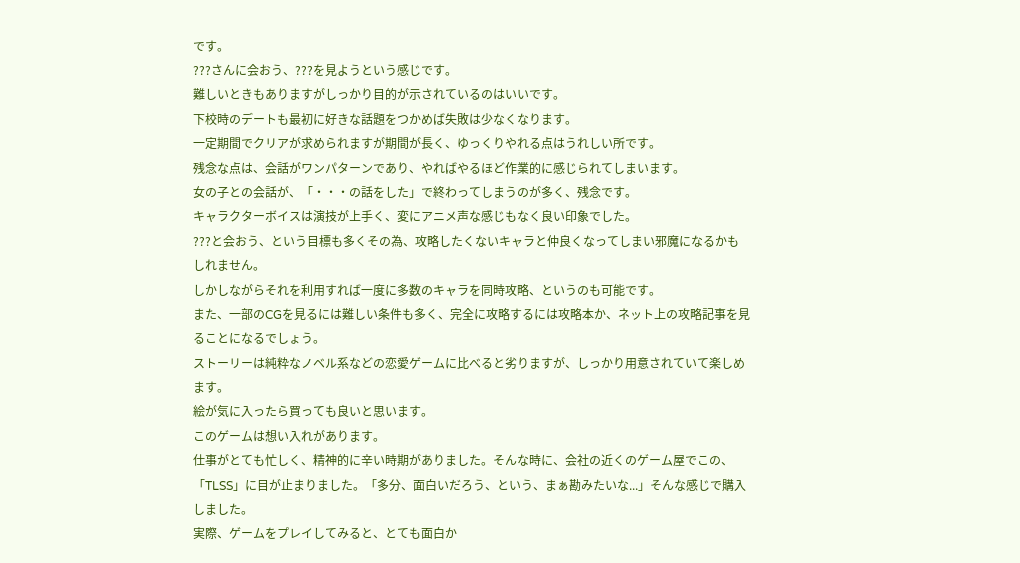です。
???さんに会おう、???を見ようという感じです。
難しいときもありますがしっかり目的が示されているのはいいです。
下校時のデートも最初に好きな話題をつかめば失敗は少なくなります。
一定期間でクリアが求められますが期間が長く、ゆっくりやれる点はうれしい所です。
残念な点は、会話がワンパターンであり、やればやるほど作業的に感じられてしまいます。
女の子との会話が、「・・・の話をした」で終わってしまうのが多く、残念です。
キャラクターボイスは演技が上手く、変にアニメ声な感じもなく良い印象でした。
???と会おう、という目標も多くその為、攻略したくないキャラと仲良くなってしまい邪魔になるかもしれません。
しかしながらそれを利用すれば一度に多数のキャラを同時攻略、というのも可能です。
また、一部のCGを見るには難しい条件も多く、完全に攻略するには攻略本か、ネット上の攻略記事を見ることになるでしょう。
ストーリーは純粋なノベル系などの恋愛ゲームに比べると劣りますが、しっかり用意されていて楽しめます。
絵が気に入ったら買っても良いと思います。
このゲームは想い入れがあります。
仕事がとても忙しく、精神的に辛い時期がありました。そんな時に、会社の近くのゲーム屋でこの、「TLSS」に目が止まりました。「多分、面白いだろう、という、まぁ勘みたいな...」そんな感じで購入しました。
実際、ゲームをプレイしてみると、とても面白か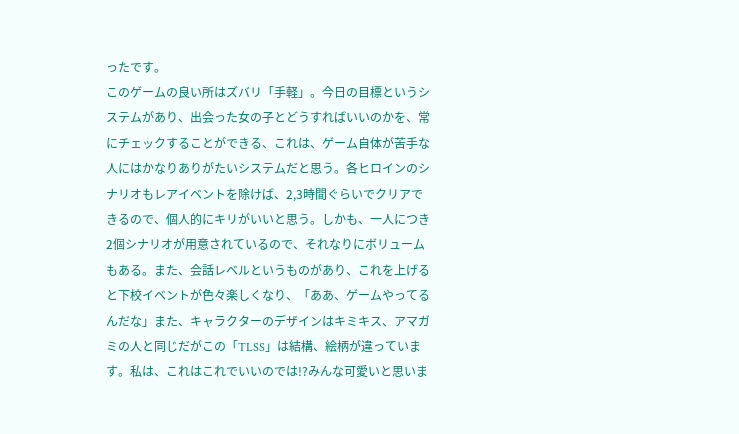ったです。
このゲームの良い所はズバリ「手軽」。今日の目標というシステムがあり、出会った女の子とどうすればいいのかを、常にチェックすることができる、これは、ゲーム自体が苦手な人にはかなりありがたいシステムだと思う。各ヒロインのシナリオもレアイベントを除けば、2,3時間ぐらいでクリアできるので、個人的にキリがいいと思う。しかも、一人につき2個シナリオが用意されているので、それなりにボリュームもある。また、会話レベルというものがあり、これを上げると下校イベントが色々楽しくなり、「ああ、ゲームやってるんだな」また、キャラクターのデザインはキミキス、アマガミの人と同じだがこの「TLSS」は結構、絵柄が違っています。私は、これはこれでいいのでは!?みんな可愛いと思いま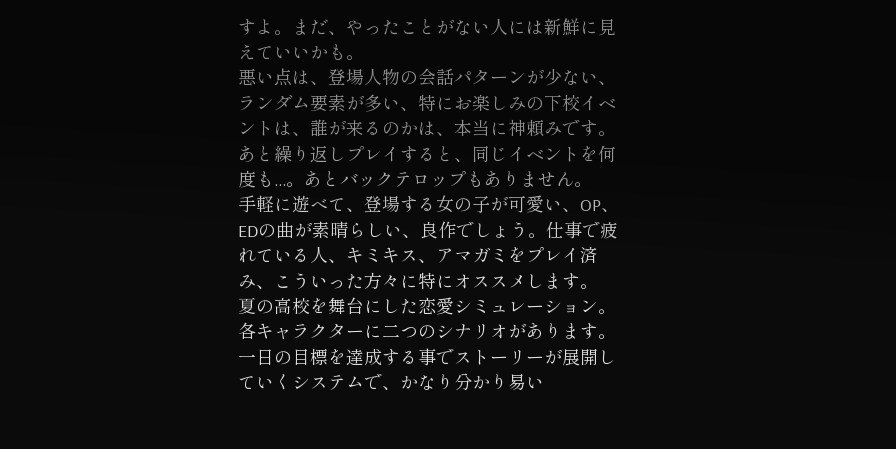すよ。まだ、やったことがない人には新鮮に見えていいかも。
悪い点は、登場人物の会話パターンが少ない、ランダム要素が多い、特にお楽しみの下校イベントは、誰が来るのかは、本当に神頼みです。あと繰り返しプレイすると、同じイベントを何度も...。あとバックテロップもありません。
手軽に遊べて、登場する女の子が可愛い、OP、EDの曲が素晴らしい、良作でしょう。仕事で疲れている人、キミキス、アマガミをプレイ済み、こういった方々に特にオススメします。
夏の高校を舞台にした恋愛シミュレーション。各キャラクターに二つのシナリオがあります。一日の目標を達成する事でストーリーが展開していくシステムで、かなり分かり易い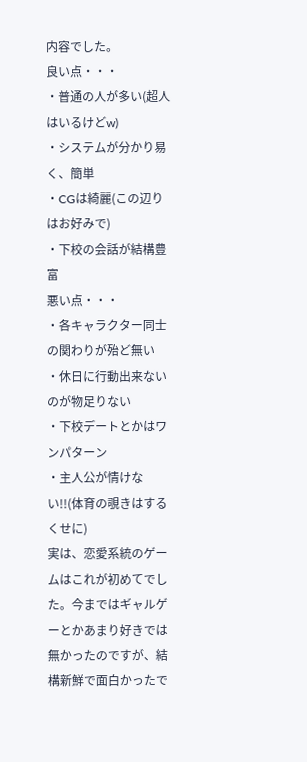内容でした。
良い点・・・
・普通の人が多い(超人はいるけどw)
・システムが分かり易く、簡単
・CGは綺麗(この辺りはお好みで)
・下校の会話が結構豊富
悪い点・・・
・各キャラクター同士の関わりが殆ど無い
・休日に行動出来ないのが物足りない
・下校デートとかはワンパターン
・主人公が情けない!!(体育の覗きはするくせに)
実は、恋愛系統のゲームはこれが初めてでした。今まではギャルゲーとかあまり好きでは無かったのですが、結構新鮮で面白かったで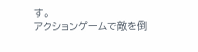す。
アクションゲームで敵を倒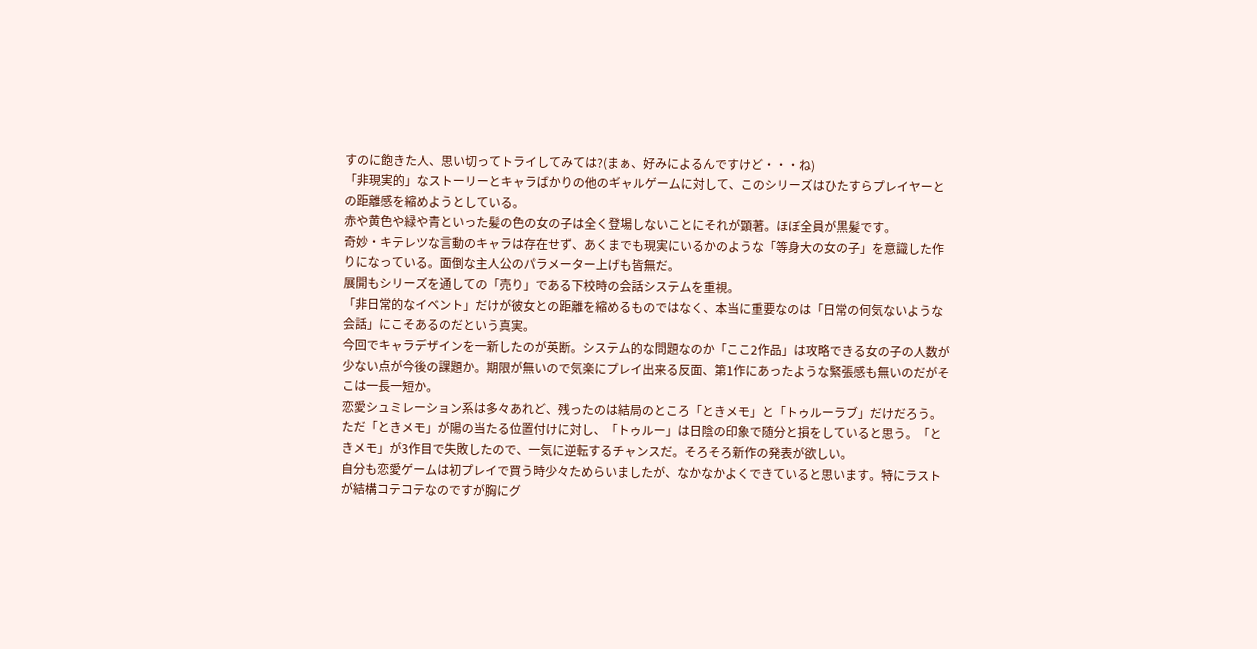すのに飽きた人、思い切ってトライしてみては?(まぁ、好みによるんですけど・・・ね)
「非現実的」なストーリーとキャラばかりの他のギャルゲームに対して、このシリーズはひたすらプレイヤーとの距離感を縮めようとしている。
赤や黄色や緑や青といった髪の色の女の子は全く登場しないことにそれが顕著。ほぼ全員が黒髪です。
奇妙・キテレツな言動のキャラは存在せず、あくまでも現実にいるかのような「等身大の女の子」を意識した作りになっている。面倒な主人公のパラメーター上げも皆無だ。
展開もシリーズを通しての「売り」である下校時の会話システムを重視。
「非日常的なイベント」だけが彼女との距離を縮めるものではなく、本当に重要なのは「日常の何気ないような会話」にこそあるのだという真実。
今回でキャラデザインを一新したのが英断。システム的な問題なのか「ここ2作品」は攻略できる女の子の人数が少ない点が今後の課題か。期限が無いので気楽にプレイ出来る反面、第1作にあったような緊張感も無いのだがそこは一長一短か。
恋愛シュミレーション系は多々あれど、残ったのは結局のところ「ときメモ」と「トゥルーラブ」だけだろう。ただ「ときメモ」が陽の当たる位置付けに対し、「トゥルー」は日陰の印象で随分と損をしていると思う。「ときメモ」が3作目で失敗したので、一気に逆転するチャンスだ。そろそろ新作の発表が欲しい。
自分も恋愛ゲームは初プレイで買う時少々ためらいましたが、なかなかよくできていると思います。特にラストが結構コテコテなのですが胸にグ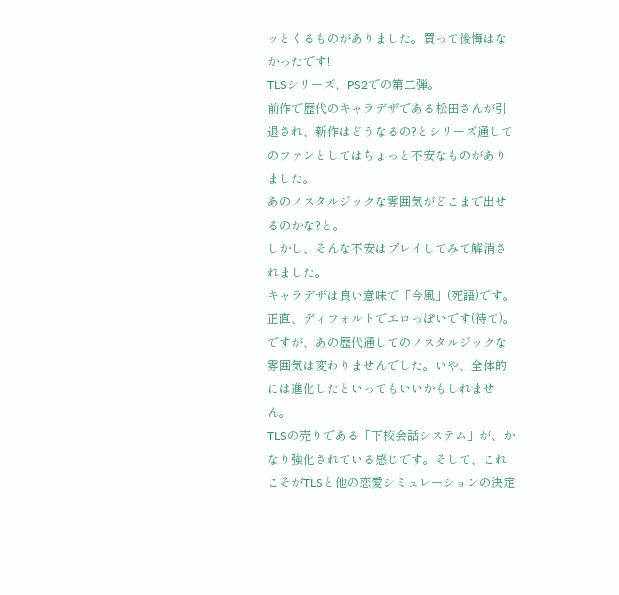ッとくるものがありました。買って後悔はなかったです!
TLSシリーズ、PS2での第二弾。
前作で歴代のキャラデザである松田さんが引退され、新作はどうなるの?とシリーズ通してのファンとしてはちょっと不安なものがありました。
あのノスタルジックな雰囲気がどこまで出せるのかな?と。
しかし、そんな不安はプレイしてみて解消されました。
キャラデザは良い意味で「今風」(死語)です。正直、ディフォルトでエロっぽいです(待て)。
ですが、あの歴代通してのノスタルジックな雰囲気は変わりませんでした。いや、全体的には進化したといってもいいかもしれません。
TLSの売りである「下校会話システム」が、かなり強化されている感じです。そして、これこそがTLSと他の恋愛シミュレーションの決定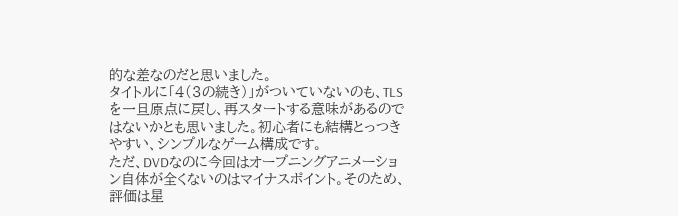的な差なのだと思いました。
タイトルに「4(3の続き)」がついていないのも、TLSを一旦原点に戻し、再スタートする意味があるのではないかとも思いました。初心者にも結構とっつきやすい、シンプルなゲーム構成です。
ただ、DVDなのに今回はオープニングアニメーション自体が全くないのはマイナスポイント。そのため、評価は星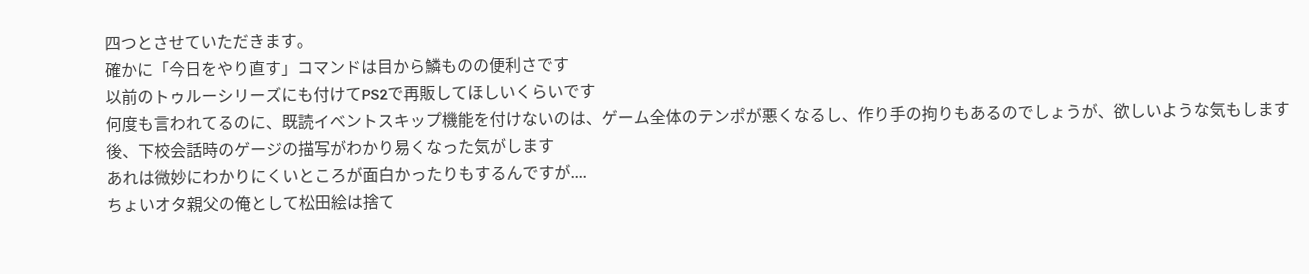四つとさせていただきます。
確かに「今日をやり直す」コマンドは目から鱗ものの便利さです
以前のトゥルーシリーズにも付けてPS2で再販してほしいくらいです
何度も言われてるのに、既読イベントスキップ機能を付けないのは、ゲーム全体のテンポが悪くなるし、作り手の拘りもあるのでしょうが、欲しいような気もします
後、下校会話時のゲージの描写がわかり易くなった気がします
あれは微妙にわかりにくいところが面白かったりもするんですが....
ちょいオタ親父の俺として松田絵は捨て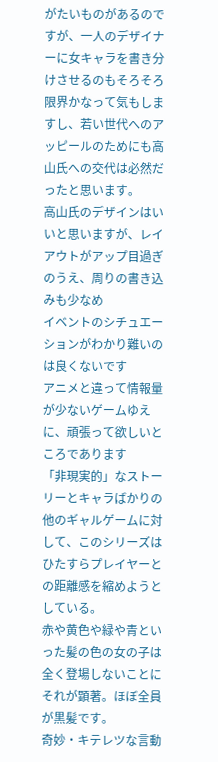がたいものがあるのですが、一人のデザイナーに女キャラを書き分けさせるのもそろそろ限界かなって気もしますし、若い世代へのアッピールのためにも高山氏への交代は必然だったと思います。
高山氏のデザインはいいと思いますが、レイアウトがアップ目過ぎのうえ、周りの書き込みも少なめ
イベントのシチュエーションがわかり難いのは良くないです
アニメと違って情報量が少ないゲームゆえに、頑張って欲しいところであります
「非現実的」なストーリーとキャラばかりの他のギャルゲームに対して、このシリーズはひたすらプレイヤーとの距離感を縮めようとしている。
赤や黄色や緑や青といった髪の色の女の子は全く登場しないことにそれが顕著。ほぼ全員が黒髪です。
奇妙・キテレツな言動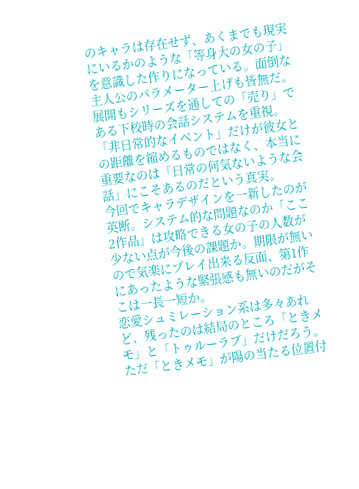のキャラは存在せず、あくまでも現実にいるかのような「等身大の女の子」を意識した作りになっている。面倒な主人公のパラメーター上げも皆無だ。
展開もシリーズを通しての「売り」である下校時の会話システムを重視。
「非日常的なイベント」だけが彼女との距離を縮めるものではなく、本当に重要なのは「日常の何気ないような会話」にこそあるのだという真実。
今回でキャラデザインを一新したのが英断。システム的な問題なのか「ここ2作品」は攻略できる女の子の人数が少ない点が今後の課題か。期限が無いので気楽にプレイ出来る反面、第1作にあったような緊張感も無いのだがそこは一長一短か。
恋愛シュミレーション系は多々あれど、残ったのは結局のところ「ときメモ」と「トゥルーラブ」だけだろう。ただ「ときメモ」が陽の当たる位置付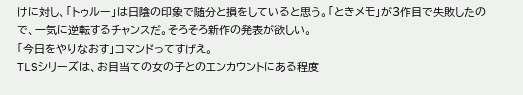けに対し、「トゥルー」は日陰の印象で随分と損をしていると思う。「ときメモ」が3作目で失敗したので、一気に逆転するチャンスだ。そろそろ新作の発表が欲しい。
「今日をやりなおす」コマンドってすげえ。
TLSシリーズは、お目当ての女の子とのエンカウントにある程度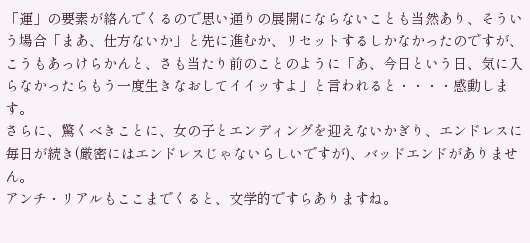「運」の要素が絡んでくるので思い通りの展開にならないことも当然あり、そういう場合「まあ、仕方ないか」と先に進むか、リセットするしかなかったのですが、こうもあっけらかんと、さも当たり前のことのように「あ、今日という日、気に入らなかったらもう一度生きなおしてイイッすよ」と言われると・・・・感動します。
さらに、驚くべきことに、女の子とエンディングを迎えないかぎり、エンドレスに毎日が続き(厳密にはエンドレスじゃないらしいですが)、バッドエンドがありません。
アンチ・リアルもここまでくると、文学的ですらありますね。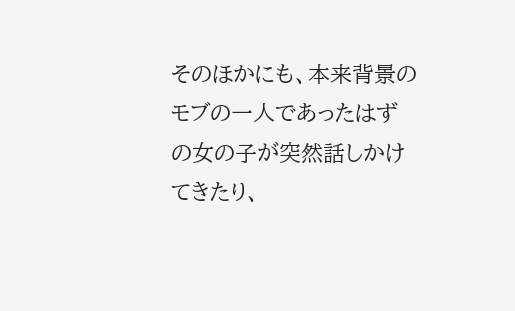そのほかにも、本来背景のモブの一人であったはずの女の子が突然話しかけてきたり、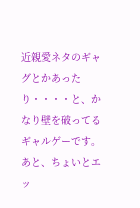近親愛ネタのギャグとかあったり・・・・と、かなり壁を破ってるギャルゲーです。
あと、ちょいとエッ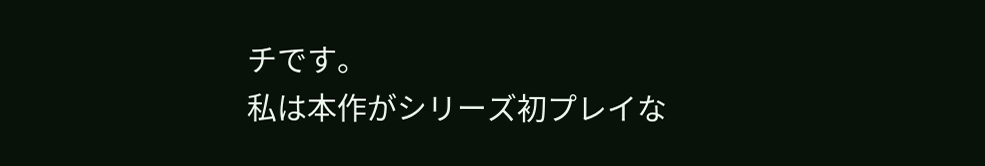チです。
私は本作がシリーズ初プレイな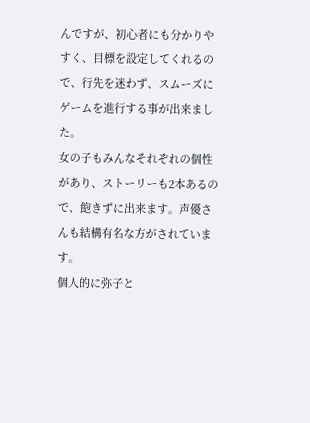んですが、初心者にも分かりやすく、目標を設定してくれるので、行先を迷わず、スムーズにゲームを進行する事が出来ました。
女の子もみんなそれぞれの個性があり、ストーリーも2本あるので、飽きずに出来ます。声優さんも結構有名な方がされています。
個人的に弥子と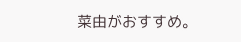菜由がおすすめ。